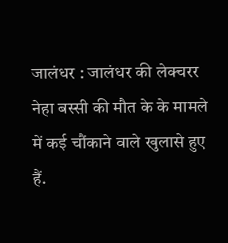जालंधर : जालंधर की लेक्चरर नेहा बस्सी की मौत के के मामले में कई चौंकाने वाले खुलासे हुए हैं.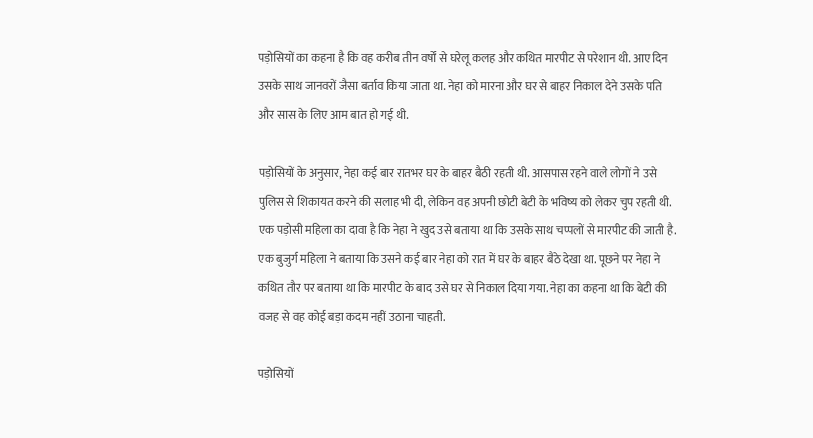पड़ोसियों का कहना है कि वह करीब तीन वर्षों से घरेलू कलह और कथित मारपीट से परेशान थी. आए दिन उसके साथ जानवरों जैसा बर्ताव किया जाता था. नेहा को मारना और घर से बाहर निकाल देने उसके पति और सास के लिए आम बात हो गई थी.

पड़ोसियों के अनुसार, नेहा कई बार रातभर घर के बाहर बैठी रहती थी. आसपास रहने वाले लोगों ने उसे पुलिस से शिकायत करने की सलाह भी दी, लेकिन वह अपनी छोटी बेटी के भविष्य को लेकर चुप रहती थी. एक पड़ोसी महिला का दावा है कि नेहा ने खुद उसे बताया था कि उसके साथ चप्पलों से मारपीट की जाती है. एक बुजुर्ग महिला ने बताया कि उसने कई बार नेहा को रात में घर के बाहर बैठे देखा था. पूछने पर नेहा ने कथित तौर पर बताया था कि मारपीट के बाद उसे घर से निकाल दिया गया. नेहा का कहना था कि बेटी की वजह से वह कोई बड़ा कदम नहीं उठाना चाहती.

पड़ोसियों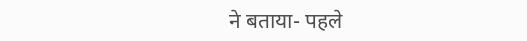ने बताया- पहले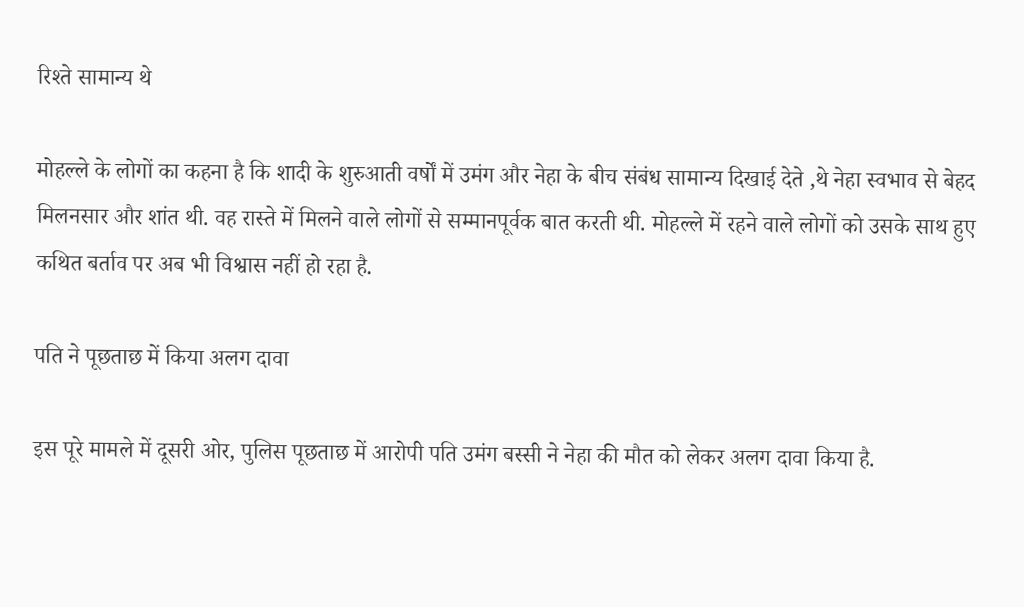रिश्ते सामान्य थे

मोहल्ले के लोगों का कहना है कि शादी के शुरुआती वर्षों में उमंग और नेहा के बीच संबंध सामान्य दिखाई देते ,थे नेहा स्वभाव से बेहद मिलनसार और शांत थी. वह रास्ते में मिलने वाले लोगों से सम्मानपूर्वक बात करती थी. मोहल्ले में रहने वाले लोगों को उसके साथ हुए कथित बर्ताव पर अब भी विश्वास नहीं हो रहा है.

पति ने पूछताछ में किया अलग दावा

इस पूरे मामले में दूसरी ओर, पुलिस पूछताछ में आरोपी पति उमंग बस्सी ने नेहा की मौत को लेकर अलग दावा किया है.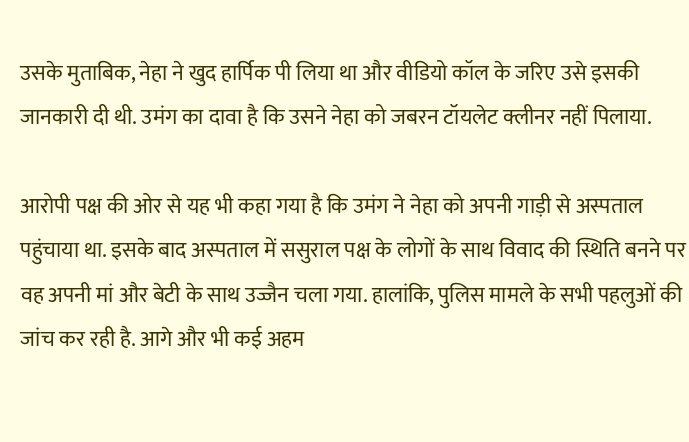उसके मुताबिक, नेहा ने खुद हार्पिक पी लिया था और वीडियो कॉल के जरिए उसे इसकी जानकारी दी थी. उमंग का दावा है कि उसने नेहा को जबरन टॉयलेट क्लीनर नहीं पिलाया.

आरोपी पक्ष की ओर से यह भी कहा गया है कि उमंग ने नेहा को अपनी गाड़ी से अस्पताल पहुंचाया था. इसके बाद अस्पताल में ससुराल पक्ष के लोगों के साथ विवाद की स्थिति बनने पर वह अपनी मां और बेटी के साथ उज्जैन चला गया. हालांकि, पुलिस मामले के सभी पहलुओं की जांच कर रही है. आगे और भी कई अहम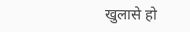खुलासे हो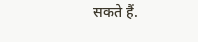सकते हैं.